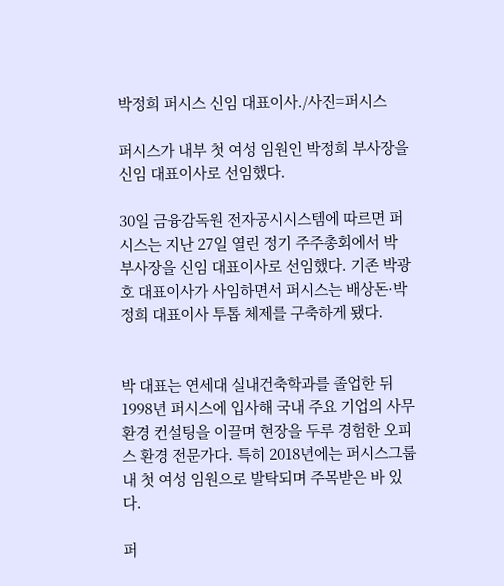박정희 퍼시스 신임 대표이사./사진=퍼시스

퍼시스가 내부 첫 여성 임원인 박정희 부사장을 신임 대표이사로 선임했다.

30일 금융감독원 전자공시시스템에 따르면 퍼시스는 지난 27일 열린 정기 주주총회에서 박 부사장을 신임 대표이사로 선임했다. 기존 박광호 대표이사가 사임하면서 퍼시스는 배상돈·박정희 대표이사 투톱 체제를 구축하게 됐다.


박 대표는 연세대 실내건축학과를 졸업한 뒤 1998년 퍼시스에 입사해 국내 주요 기업의 사무환경 컨설팅을 이끌며 현장을 두루 경험한 오피스 환경 전문가다. 특히 2018년에는 퍼시스그룹 내 첫 여성 임원으로 발탁되며 주목받은 바 있다.

퍼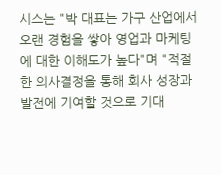시스는 "박 대표는 가구 산업에서 오랜 경험을 쌓아 영업과 마케팅에 대한 이해도가 높다"며 "적절한 의사결정을 통해 회사 성장과 발전에 기여할 것으로 기대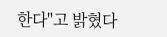한다"고 밝혔다